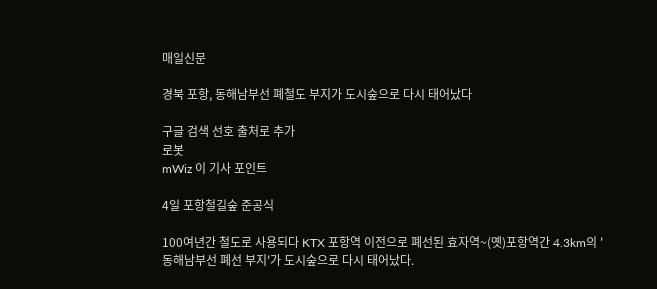매일신문

경북 포항, 동해남부선 폐철도 부지가 도시숲으로 다시 태어났다

구글 검색 선호 출처로 추가
로봇
mWiz 이 기사 포인트

4일 포항철길숲 준공식

100여년간 철도로 사용되다 KTX 포항역 이전으로 폐선된 효자역~(옛)포항역간 4.3km의 '동해남부선 폐선 부지'가 도시숲으로 다시 태어났다.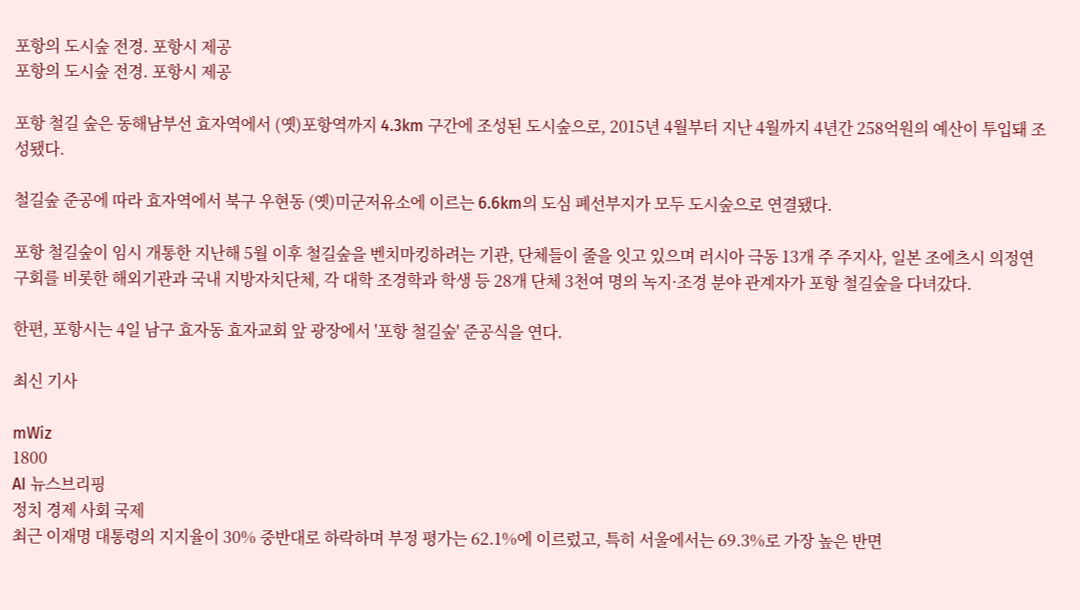포항의 도시숲 전경. 포항시 제공
포항의 도시숲 전경. 포항시 제공

포항 철길 숲은 동해남부선 효자역에서 (옛)포항역까지 4.3km 구간에 조성된 도시숲으로, 2015년 4월부터 지난 4월까지 4년간 258억원의 예산이 투입돼 조성됐다.

철길숲 준공에 따라 효자역에서 북구 우현동 (옛)미군저유소에 이르는 6.6km의 도심 폐선부지가 모두 도시숲으로 연결됐다.

포항 철길숲이 임시 개통한 지난해 5월 이후 철길숲을 벤치마킹하려는 기관, 단체들이 줄을 잇고 있으며 러시아 극동 13개 주 주지사, 일본 조에츠시 의정연구회를 비롯한 해외기관과 국내 지방자치단체, 각 대학 조경학과 학생 등 28개 단체 3천여 명의 녹지·조경 분야 관계자가 포항 철길숲을 다녀갔다.

한편, 포항시는 4일 남구 효자동 효자교회 앞 광장에서 '포항 철길숲' 준공식을 연다.

최신 기사

mWiz
1800
AI 뉴스브리핑
정치 경제 사회 국제
최근 이재명 대통령의 지지율이 30% 중반대로 하락하며 부정 평가는 62.1%에 이르렀고, 특히 서울에서는 69.3%로 가장 높은 반면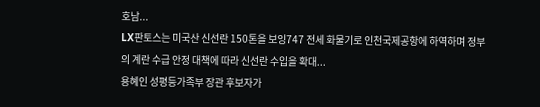호남...
LX판토스는 미국산 신선란 150톤을 보잉747 전세 화물기로 인천국제공항에 하역하며 정부의 계란 수급 안정 대책에 따라 신선란 수입을 확대...
용혜인 성평등가족부 장관 후보자가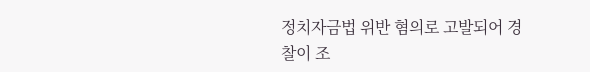정치자금법 위반 혐의로 고발되어 경찰이 조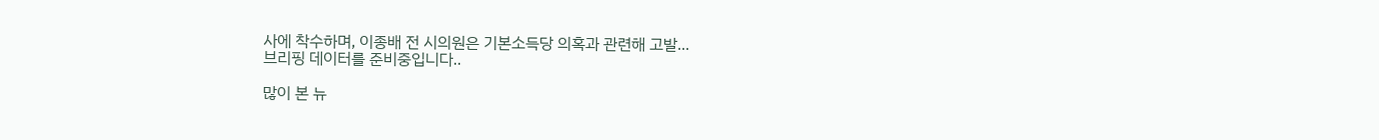사에 착수하며, 이종배 전 시의원은 기본소득당 의혹과 관련해 고발...
브리핑 데이터를 준비중입니다..

많이 본 뉴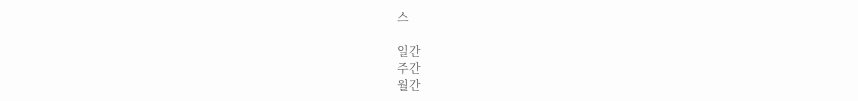스

일간
주간
월간